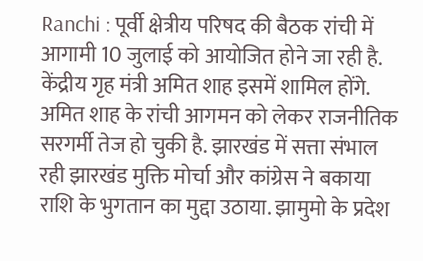Ranchi : पूर्वी क्षेत्रीय परिषद की बैठक रांची में आगामी 10 जुलाई को आयोजित होने जा रही है. केंद्रीय गृह मंत्री अमित शाह इसमें शामिल होंगे. अमित शाह के रांची आगमन को लेकर राजनीतिक सरगर्मी तेज हो चुकी है. झारखंड में सत्ता संभाल रही झारखंड मुक्ति मोर्चा और कांग्रेस ने बकाया राशि के भुगतान का मुद्दा उठाया. झामुमो के प्रदेश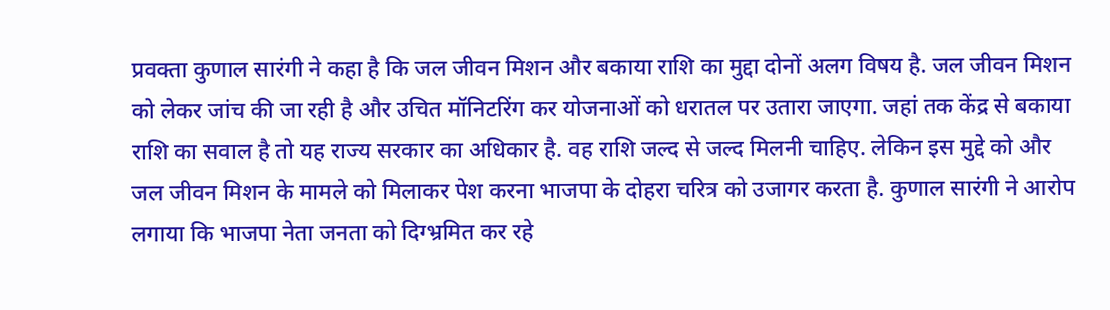प्रवक्ता कुणाल सारंगी ने कहा है कि जल जीवन मिशन और बकाया राशि का मुद्दा दोनों अलग विषय है. जल जीवन मिशन को लेकर जांच की जा रही है और उचित मॉनिटरिंग कर योजनाओं को धरातल पर उतारा जाएगा. जहां तक केंद्र से बकाया राशि का सवाल है तो यह राज्य सरकार का अधिकार है. वह राशि जल्द से जल्द मिलनी चाहिए. लेकिन इस मुद्दे को और जल जीवन मिशन के मामले को मिलाकर पेश करना भाजपा के दोहरा चरित्र को उजागर करता है. कुणाल सारंगी ने आरोप लगाया कि भाजपा नेता जनता को दिग्भ्रमित कर रहे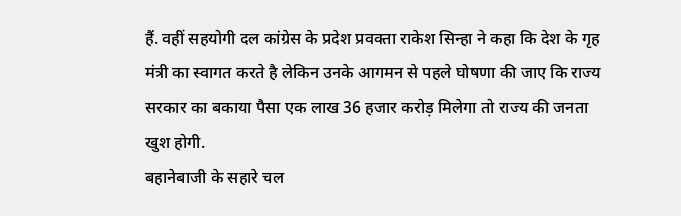हैं. वहीं सहयोगी दल कांग्रेस के प्रदेश प्रवक्ता राकेश सिन्हा ने कहा कि देश के गृह मंत्री का स्वागत करते है लेकिन उनके आगमन से पहले घोषणा की जाए कि राज्य सरकार का बकाया पैसा एक लाख 36 हजार करोड़ मिलेगा तो राज्य की जनता खुश होगी.
बहानेबाजी के सहारे चल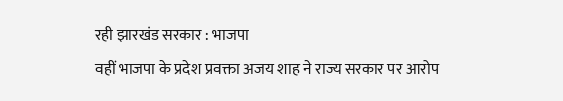रही झारखंड सरकार : भाजपा
वहीं भाजपा के प्रदेश प्रवक्ता अजय शाह ने राज्य सरकार पर आरोप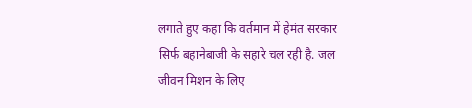लगाते हुए कहा कि वर्तमान में हेमंत सरकार सिर्फ बहानेबाजी के सहारे चल रही है. जल जीवन मिशन के लिए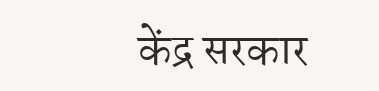केंद्र सरकार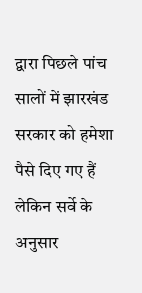द्वारा पिछले पांच सालों में झारखंड सरकार को हमेशा पैसे दिए गए हैं लेकिन सर्वे के अनुसार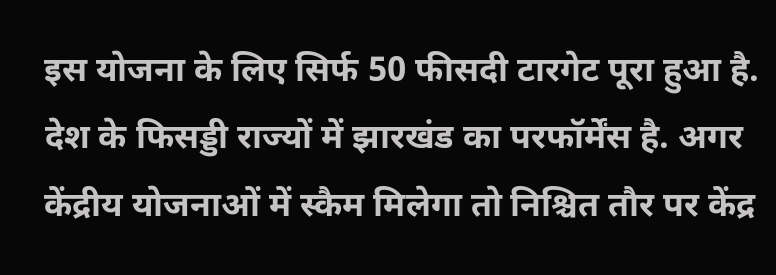इस योजना के लिए सिर्फ 50 फीसदी टारगेट पूरा हुआ है. देश के फिसड्डी राज्यों में झारखंड का परफॉर्मेंस है. अगर केंद्रीय योजनाओं में स्कैम मिलेगा तो निश्चित तौर पर केंद्र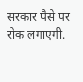सरकार पैसे पर रोक लगाएगी.